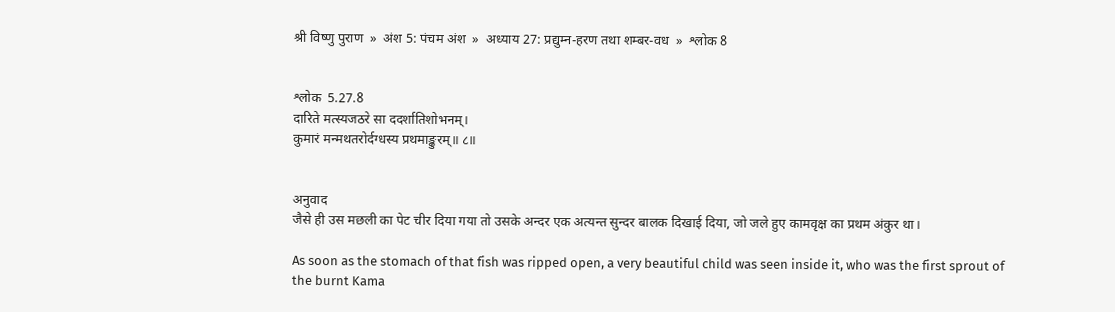श्री विष्णु पुराण  »  अंश 5: पंचम अंश  »  अध्याय 27: प्रद्युम्न-हरण तथा शम्बर-वध  »  श्लोक 8


श्लोक  5.27.8
दारिते मत्स्यजठरे सा ददर्शातिशोभनम्।
कुमारं मन्मथतरोर्दग्धस्य प्रथमाङ्कुरम्॥ ८॥


अनुवाद
जैसे ही उस मछली का पेट चीर दिया गया तो उसके अन्दर एक अत्यन्त सुन्दर बालक दिखाई दिया, जो जले हुए कामवृक्ष का प्रथम अंकुर था।

As soon as the stomach of that fish was ripped open, a very beautiful child was seen inside it, who was the first sprout of the burnt Kama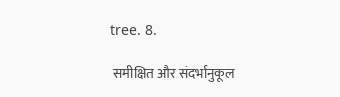tree. 8.

 समीक्षित और संदर्भानुकूल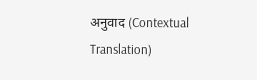अनुवाद (Contextual Translation)